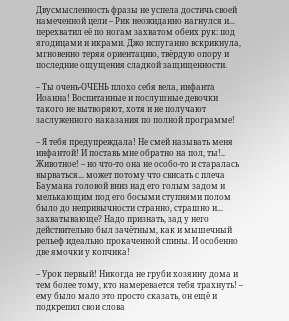Двусмысленность фразы не успела достичь своей намеченной цели – Рик неожиданно нагнулся и... перехватил её по ногам захватом обеих рук: под ягодицами и икрами. Джо испуганно вскрикнула, мгновенно теряя ориентацию, твёрдую опору и последние ощущения сладкой защищенности.

– Ты очень-ОЧЕНЬ плохо себя вела, инфанта Иоанна! Воспитанные и послушные девочки такого не вытворяют, хотя и не получают заслуженного наказания по полной программе!

– Я тебя предупреждала! Не смей называть меня инфантой! И поставь мне обратно на пол, ты!.. Животное! – но что-то она не особо-то и старалась вырваться... может потому что свисать с плеча Баумана головой вниз над его голым задом и мелькающим под его босыми ступнями полом было до непривычности странно, страшно и... захватывающе? Надо признать, зад у него действительно был зачётным, как и мышечный рельеф идеально прокаченной спины. И особенно две ямочки у копчика!

– Урок первый! Никогда не груби хозяину дома и тем более тому, кто намеревается тебя трахнуть! – ему было мало это просто сказать, он ещё и подкрепил свои слова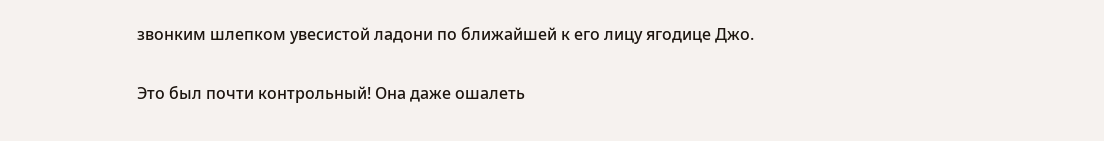звонким шлепком увесистой ладони по ближайшей к его лицу ягодице Джо.

Это был почти контрольный! Она даже ошалеть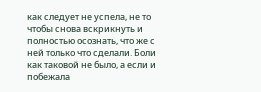как следует не успела, не то чтобы снова вскрикнуть и полностью осознать, что же с ней только что сделали. Боли как таковой не было, а если и побежала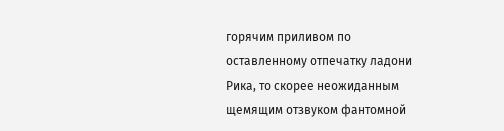горячим приливом по оставленному отпечатку ладони Рика, то скорее неожиданным щемящим отзвуком фантомной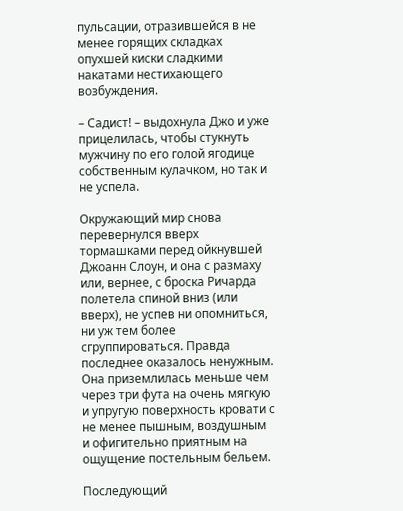пульсации, отразившейся в не менее горящих складках опухшей киски сладкими накатами нестихающего возбуждения.

– Садист! – выдохнула Джо и уже прицелилась, чтобы стукнуть мужчину по его голой ягодице собственным кулачком, но так и не успела.

Окружающий мир снова перевернулся вверх тормашками перед ойкнувшей Джоанн Слоун, и она с размаху или, вернее, с броска Ричарда полетела спиной вниз (или вверх), не успев ни опомниться, ни уж тем более сгруппироваться. Правда последнее оказалось ненужным. Она приземлилась меньше чем через три фута на очень мягкую и упругую поверхность кровати с не менее пышным, воздушным и офигительно приятным на ощущение постельным бельем.

Последующий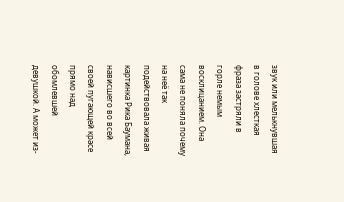звук или мелькнувшая в голове хлесткая фраза застряли в горле немым восклицанием. Она сама не поняла почему на неё так подействовала живая картинка Рика Баумана, нависшего во всей своей пугающей красе прямо над обомлевшей девушкой. А может из-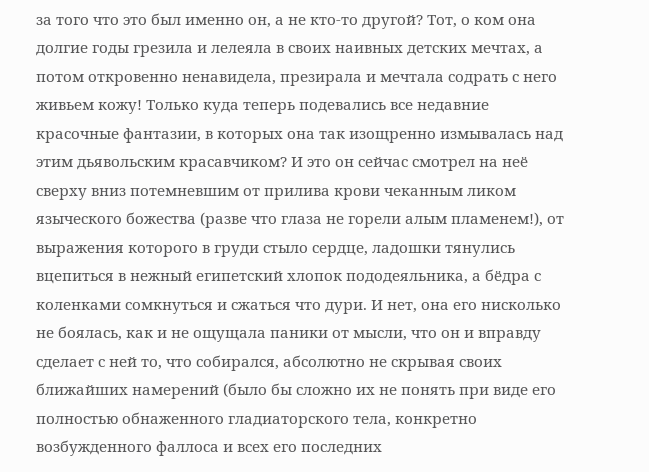за того что это был именно он, а не кто-то другой? Тот, о ком она долгие годы грезила и лелеяла в своих наивных детских мечтах, а потом откровенно ненавидела, презирала и мечтала содрать с него живьем кожу! Только куда теперь подевались все недавние красочные фантазии, в которых она так изощренно измывалась над этим дьявольским красавчиком? И это он сейчас смотрел на неё сверху вниз потемневшим от прилива крови чеканным ликом языческого божества (разве что глаза не горели алым пламенем!), от выражения которого в груди стыло сердце, ладошки тянулись вцепиться в нежный египетский хлопок пододеяльника, а бёдра с коленками сомкнуться и сжаться что дури. И нет, она его нисколько не боялась, как и не ощущала паники от мысли, что он и вправду сделает с ней то, что собирался, абсолютно не скрывая своих ближайших намерений (было бы сложно их не понять при виде его полностью обнаженного гладиаторского тела, конкретно возбужденного фаллоса и всех его последних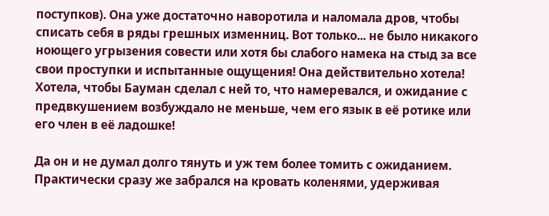поступков). Она уже достаточно наворотила и наломала дров, чтобы списать себя в ряды грешных изменниц. Вот только... не было никакого ноющего угрызения совести или хотя бы слабого намека на стыд за все свои проступки и испытанные ощущения! Она действительно хотела! Хотела, чтобы Бауман сделал с ней то, что намеревался, и ожидание с предвкушением возбуждало не меньше, чем его язык в её ротике или его член в её ладошке!

Да он и не думал долго тянуть и уж тем более томить с ожиданием. Практически сразу же забрался на кровать коленями, удерживая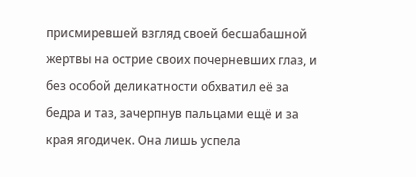присмиревшей взгляд своей бесшабашной жертвы на острие своих почерневших глаз, и без особой деликатности обхватил её за бедра и таз, зачерпнув пальцами ещё и за края ягодичек. Она лишь успела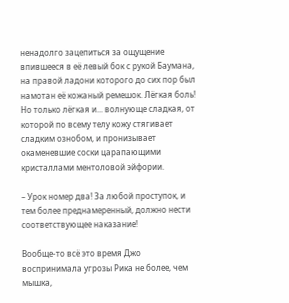ненадолго зацепиться за ощущение впившееся в её левый бок с рукой Баумана, на правой ладони которого до сих пор был намотан её кожаный ремешок. Лёгкая боль! Но только лёгкая и... волнующе сладкая, от которой по всему телу кожу стягивает сладким ознобом, и пронизывает окаменевшие соски царапающими кристаллами ментоловой эйфории.

– Урок номер два! За любой проступок, и тем более преднамеренный, должно нести соответствующее наказание!

Вообще-то всё это время Джо воспринимала угрозы Рика не более, чем мышка,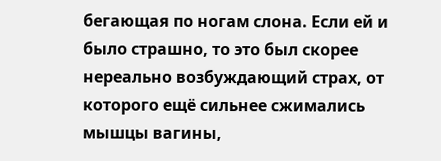бегающая по ногам слона. Если ей и было страшно, то это был скорее нереально возбуждающий страх, от которого ещё сильнее сжимались мышцы вагины,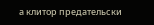а клитор предательски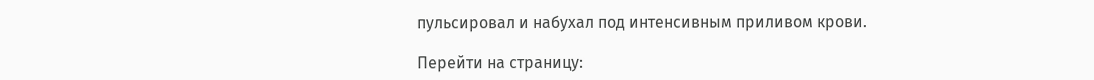пульсировал и набухал под интенсивным приливом крови.

Перейти на страницу: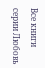Все книги серии Любовь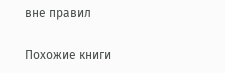вне правил

Похожие книги